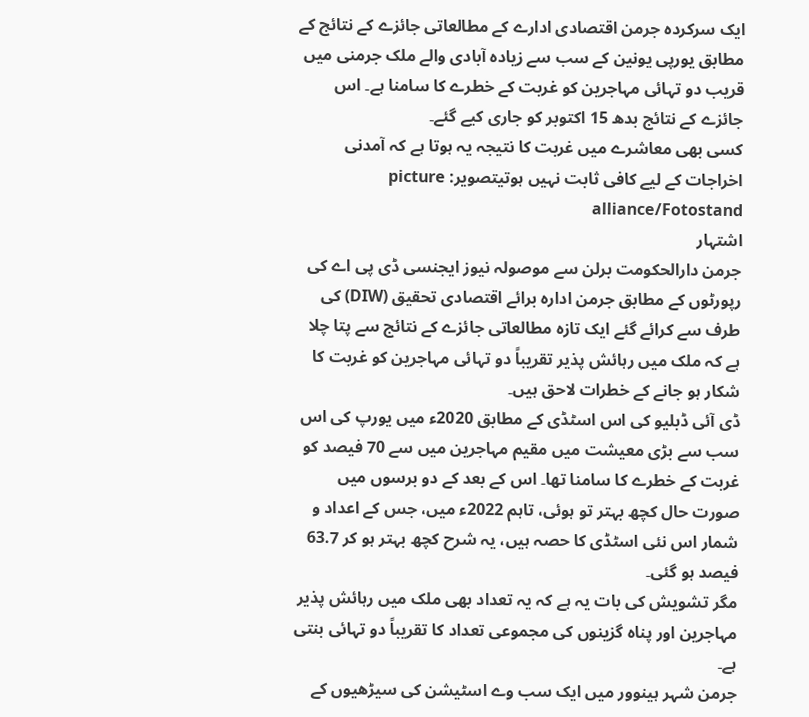ایک سرکردہ جرمن اقتصادی ادارے کے مطالعاتی جائزے کے نتائج کے مطابق یورپی یونین کے سب سے زیادہ آبادی والے ملک جرمنی میں قریب دو تہائی مہاجرین کو غربت کے خطرے کا سامنا ہے۔ اس جائزے کے نتائج بدھ 15 اکتوبر کو جاری کیے گئے۔
کسی بھی معاشرے میں غربت کا نتیجہ یہ ہوتا ہے کہ آمدنی اخراجات کے لیے کافی ثابت نہیں ہوتیتصویر: picture alliance/Fotostand
اشتہار
جرمن دارالحکومت برلن سے موصولہ نیوز ایجنسی ڈی پی اے کی رپورٹوں کے مطابق جرمن ادارہ برائے اقتصادی تحقیق (DIW) کی طرف سے کرائے گئے ایک تازہ مطالعاتی جائزے کے نتائج سے پتا چلا ہے کہ ملک میں رہائش پذیر تقریباً دو تہائی مہاجرین کو غربت کا شکار ہو جانے کے خطرات لاحق ہیں۔
ڈی آئی ڈبلیو کی اس اسٹڈی کے مطابق 2020ء میں یورپ کی اس سب سے بڑی معیشت میں مقیم مہاجرین میں سے 70 فیصد کو غربت کے خطرے کا سامنا تھا۔ اس کے بعد کے دو برسوں میں صورت حال کچھ بہتر تو ہوئی، تاہم 2022ء میں، جس کے اعداد و شمار اس نئی اسٹڈی کا حصہ ہیں، یہ شرح کچھ بہتر ہو کر 63.7 فیصد ہو گئی۔
مگر تشویش کی بات یہ ہے کہ یہ تعداد بھی ملک میں رہائش پذیر مہاجرین اور پناہ گزینوں کی مجموعی تعداد کا تقریباً دو تہائی بنتی ہے۔
جرمن شہر ہینوور میں ایک سب وے اسٹیشن کی سیڑھیوں کے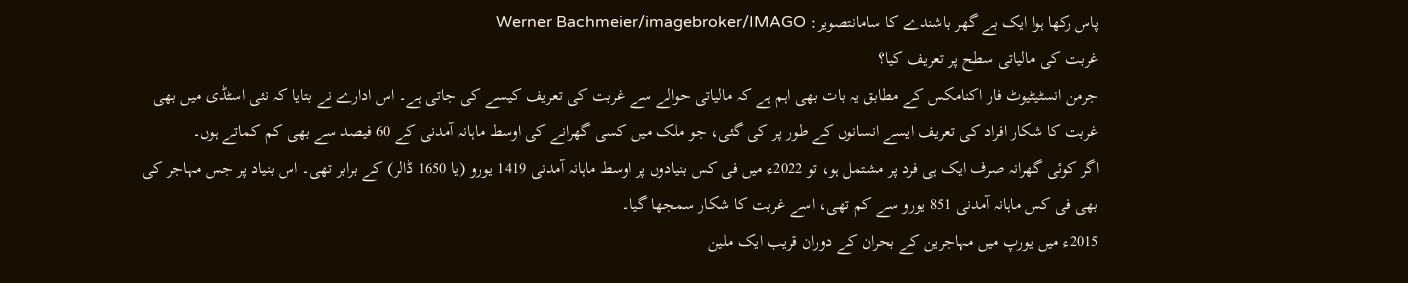پاس رکھا ہوا ایک بے گھر باشندے کا سامانتصویر: Werner Bachmeier/imagebroker/IMAGO
غربت کی مالیاتی سطح پر تعریف کیا؟
جرمن انسٹیٹیوٹ فار اکنامکس کے مطابق یہ بات بھی اہم ہے کہ مالیاتی حوالے سے غربت کی تعریف کیسے کی جاتی ہے۔ اس ادارے نے بتایا کہ نئی اسٹڈی میں بھی غربت کا شکار افراد کی تعریف ایسے انسانوں کے طور پر کی گئی، جو ملک میں کسی گھرانے کی اوسط ماہانہ آمدنی کے 60 فیصد سے بھی کم کماتے ہوں۔
اگر کوئی گھرانہ صرف ایک ہی فرد پر مشتمل ہو، تو 2022ء میں فی کس بنیادوں پر اوسط ماہانہ آمدنی 1419 یورو (یا 1650 ڈالر) کے برابر تھی۔ اس بنیاد پر جس مہاجر کی بھی فی کس ماہانہ آمدنی 851 یورو سے کم تھی، اسے غربت کا شکار سمجھا گیا۔
2015ء میں یورپ میں مہاجرین کے بحران کے دوران قریب ایک ملین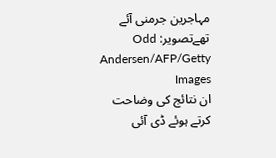مہاجرین جرمنی آئے تھےتصویر: Odd Andersen/AFP/Getty Images
ان نتائج کی وضاحت کرتے ہوئے ڈی آئی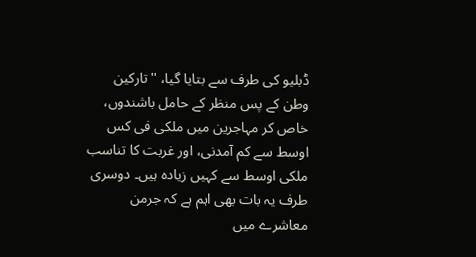ڈبلیو کی طرف سے بتایا گیا، ''تارکین وطن کے پس منظر کے حامل باشندوں، خاص کر مہاجرین میں ملکی فی کس اوسط سے کم آمدنی، اور غربت کا تناسب ملکی اوسط سے کہیں زیادہ ہیں۔ دوسری طرف یہ بات بھی اہم ہے کہ جرمن معاشرے میں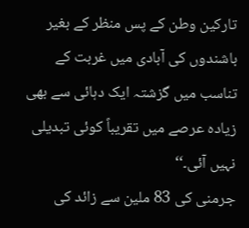تارکین وطن کے پس منظر کے بغیر باشندوں کی آبادی میں غربت کے تناسب میں گزشتہ ایک دہائی سے بھی زیادہ عرصے میں تقریباً کوئی تبدیلی نہیں آئی۔‘‘
جرمنی کی 83 ملین سے زائد کی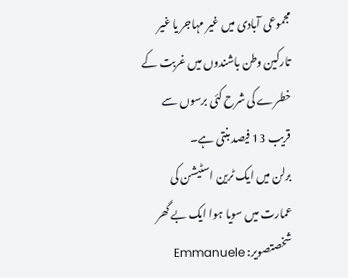مجموعی آبادی میں غیر مہاجر یا غیر تارکین وطن باشندوں میں غربت کے خطرے کی شرح کئی برسوں سے قریب 13 فیصد بنتی ہے۔
برلن میں ایک ٹرین اسٹیشن کی عمارت میں سویا ہوا ایک بے گھر شخصتصویر: Emmanuele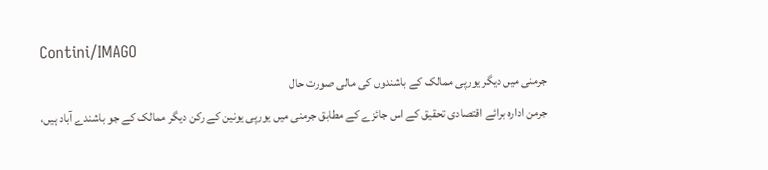Contini/IMAGO
جرمنی میں دیگر یورپی ممالک کے باشندوں کی مالی صورت حال
جرمن ادارہ برائے اقتصادی تحقیق کے اس جائزے کے مطابق جرمنی میں یورپی یونین کے رکن دیگر ممالک کے جو باشندے آباد ہیں،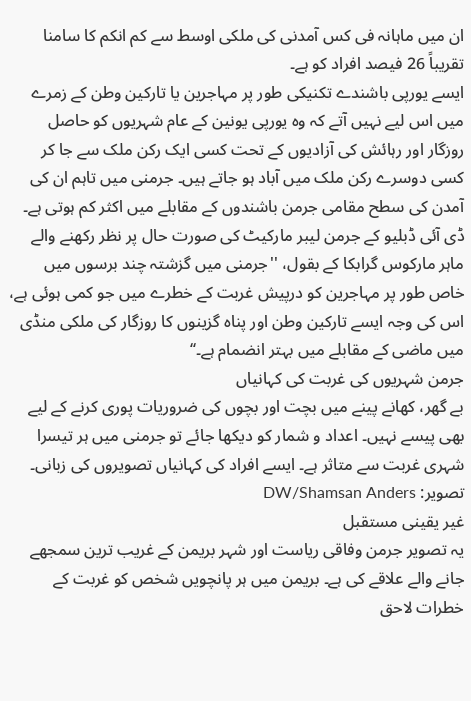ان میں ماہانہ فی کس آمدنی کی ملکی اوسط سے کم انکم کا سامنا تقریباً 26 فیصد افراد کو ہے۔
ایسے یورپی باشندے تکنیکی طور پر مہاجرین یا تارکین وطن کے زمرے میں اس لیے نہیں آتے کہ وہ یورپی یونین کے عام شہریوں کو حاصل روزگار اور رہائش کی آزادیوں کے تحت کسی ایک رکن ملک سے جا کر کسی دوسرے رکن ملک میں آباد ہو جاتے ہیں۔ جرمنی میں تاہم ان کی آمدن کی سطح مقامی جرمن باشندوں کے مقابلے میں اکثر کم ہوتی ہے۔
ڈی آئی ڈبلیو کے جرمن لیبر مارکیٹ کی صورت حال پر نظر رکھنے والے ماہر مارکوس گرابکا کے بقول، ''جرمنی میں گزشتہ چند برسوں میں خاص طور پر مہاجرین کو درپیش غربت کے خطرے میں جو کمی ہوئی ہے، اس کی وجہ ایسے تارکین وطن اور پناہ گزینوں کا روزگار کی ملکی منڈی میں ماضی کے مقابلے میں بہتر انضمام ہے۔‘‘
جرمن شہریوں کی غربت کی کہانیاں
بے گھر، کھانے پینے میں بچت اور بچوں کی ضروریات پوری کرنے کے لیے بھی پیسے نہیں۔ اعداد و شمار کو دیکھا جائے تو جرمنی میں ہر تیسرا شہری غربت سے متاثر ہے۔ ایسے افراد کی کہانیاں تصویروں کی زبانی۔
تصویر: DW/Shamsan Anders
غیر یقینی مستقبل
یہ تصویر جرمن وفاقی ریاست اور شہر بریمن کے غریب ترین سمجھے جانے والے علاقے کی ہے۔ بریمن میں ہر پانچویں شخص کو غربت کے خطرات لاحق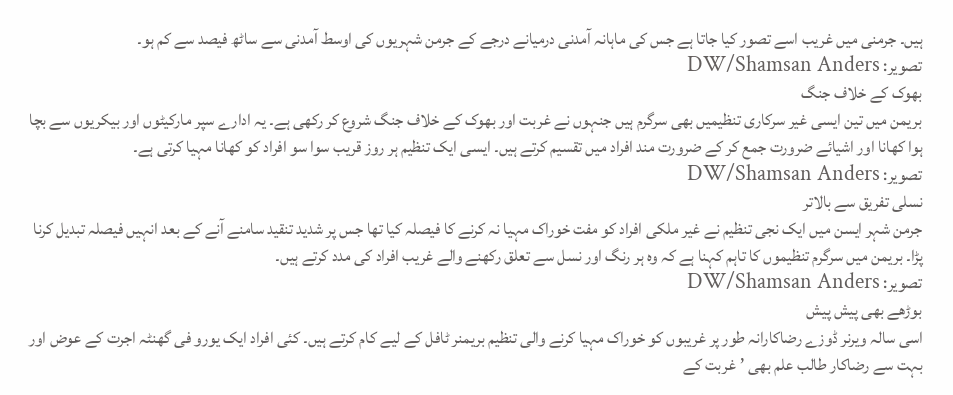ہیں۔ جرمنی میں غریب اسے تصور کیا جاتا ہے جس کی ماہانہ آمدنی درمیانے درجے کے جرمن شہریوں کی اوسط آمدنی سے ساٹھ فیصد سے کم ہو۔
تصویر: DW/Shamsan Anders
بھوک کے خلاف جنگ
بریمن میں تین ایسی غیر سرکاری تنظیمیں بھی سرگرم ہیں جنہوں نے غربت اور بھوک کے خلاف جنگ شروع کر رکھی ہے۔ یہ ادارے سپر مارکیٹوں اور بیکریوں سے بچا ہوا کھانا اور اشیائے ضرورت جمع کر کے ضرورت مند افراد میں تقسیم کرتے ہیں۔ ایسی ایک تنظیم ہر روز قریب سوا سو افراد کو کھانا مہیا کرتی ہے۔
تصویر: DW/Shamsan Anders
نسلی تفریق سے بالاتر
جرمن شہر ایسن میں ایک نجی تنظیم نے غیر ملکی افراد کو مفت خوراک مہیا نہ کرنے کا فیصلہ کیا تھا جس پر شدید تنقید سامنے آنے کے بعد انہیں فیصلہ تبدیل کرنا پڑا۔ بریمن میں سرگرم تنظیموں کا تاہم کہنا ہے کہ وہ ہر رنگ اور نسل سے تعلق رکھنے والے غریب افراد کی مدد کرتے ہیں۔
تصویر: DW/Shamsan Anders
بوڑھے بھی پیش پیش
اسی سالہ ویرنر ڈوزے رضاکارانہ طور پر غریبوں کو خوراک مہیا کرنے والی تنظیم بریمنر ٹافل کے لیے کام کرتے ہیں۔ کئی افراد ایک یورو فی گھنٹہ اجرت کے عوض اور بہت سے رضاکار طالب علم بھی ’غربت کے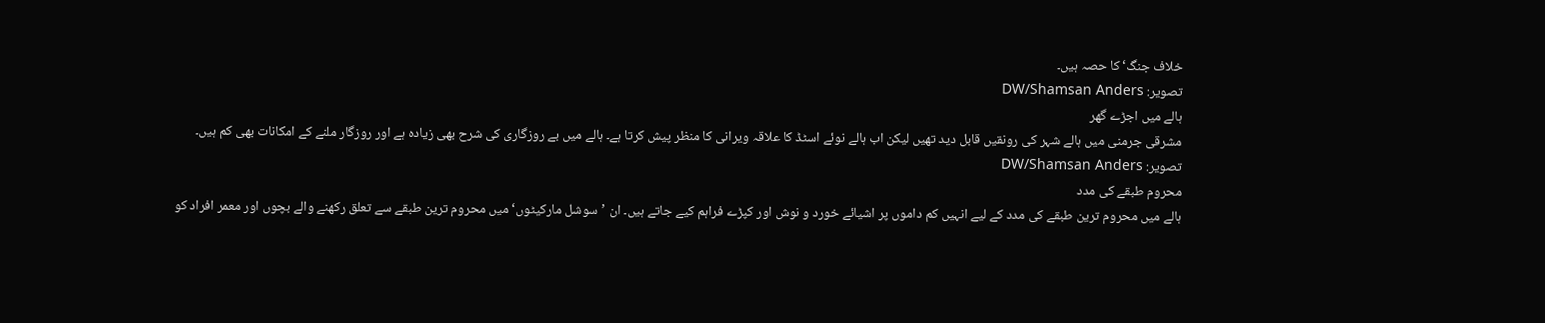خلاف جنگ‘ کا حصہ ہیں۔
تصویر: DW/Shamsan Anders
ہالے میں اجڑے گھر
مشرقی جرمنی میں ہالے شہر کی رونقیں قابل دید تھیں لیکن اب ہالے نوئے اسٹڈ کا علاقہ ویرانی کا منظر پیش کرتا ہے۔ ہالے میں بے روزگاری کی شرح بھی زیادہ ہے اور روزگار ملنے کے امکانات بھی کم ہیں۔
تصویر: DW/Shamsan Anders
محروم طبقے کی مدد
ہالے میں محروم ترین طبقے کی مدد کے لیے انہیں کم داموں پر اشیائے خورد و نوش اور کپڑے فراہم کیے جاتے ہیں۔ ان ’سوشل مارکیٹوں‘ میں محروم ترین طبقے سے تعلق رکھنے والے بچوں اور معمر افراد کو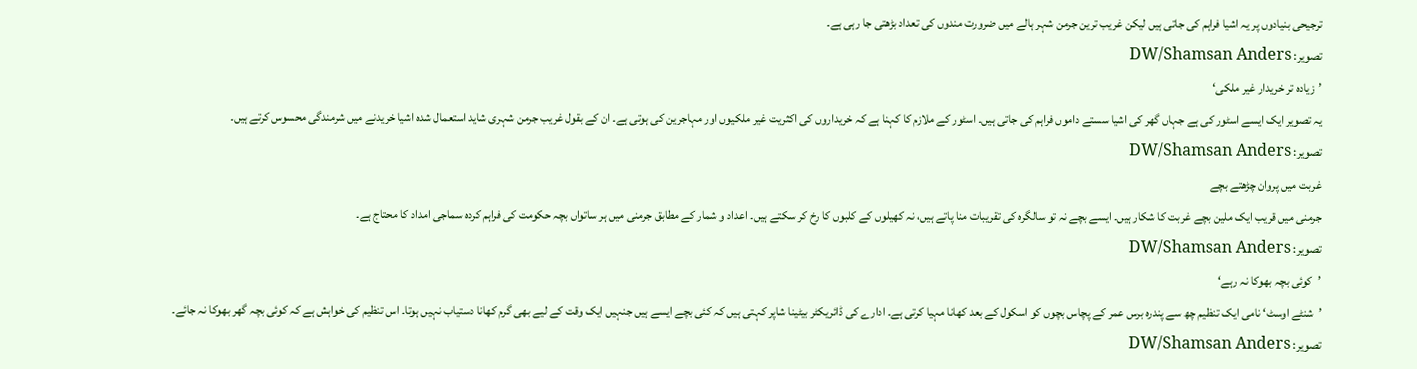ترجیحی بنیادوں پر یہ اشیا فراہم کی جاتی ہیں لیکن غریب ترین جرمن شہر ہالے میں ضرورت مندوں کی تعداد بڑھتی جا رہی ہے۔
تصویر: DW/Shamsan Anders
’زیادہ تر خریدار غیر ملکی‘
یہ تصویر ایک ایسے اسٹور کی ہے جہاں گھر کی اشیا سستے داموں فراہم کی جاتی ہیں۔ اسٹور کے ملازم کا کہنا ہے کہ خریداروں کی اکثریت غیر ملکیوں اور مہاجرین کی ہوتی ہے۔ ان کے بقول غریب جرمن شہری شاید استعمال شدہ اشیا خریدنے میں شرمندگی محسوس کرتے ہیں۔
تصویر: DW/Shamsan Anders
غربت میں پروان چڑھتے بچے
جرمنی میں قریب ایک ملین بچے غربت کا شکار ہیں۔ ایسے بچے نہ تو سالگرہ کی تقریبات منا پاتے ہیں، نہ کھیلوں کے کلبوں کا رخ کر سکتے ہیں۔ اعداد و شمار کے مطابق جرمنی میں ہر ساتواں بچہ حکومت کی فراہم کردہ سماجی امداد کا محتاج ہے۔
تصویر: DW/Shamsan Anders
’کوئی بچہ بھوکا نہ رہے‘
’شنٹے اوسٹ‘ نامی ایک تنظیم چھ سے پندرہ برس عمر کے پچاس بچوں کو اسکول کے بعد کھانا مہیا کرتی ہے۔ ادارے کی ڈائریکٹر بیٹینا شاپر کہتی ہیں کہ کئی بچے ایسے ہیں جنہیں ایک وقت کے لیے بھی گرم کھانا دستیاب نہیں ہوتا۔ اس تنظیم کی خواہش ہے کہ کوئی بچہ گھر بھوکا نہ جائے۔
تصویر: DW/Shamsan Anders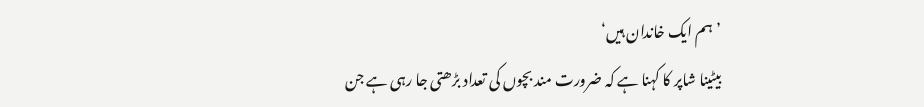’ہم ایک خاندان ہیں‘
بیٹینا شاپر کا کہنا ہے کہ ضرورت مند بچوں کی تعداد بڑھتی جا رہی ہے جن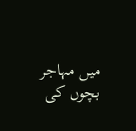میں مہاجر بچوں کی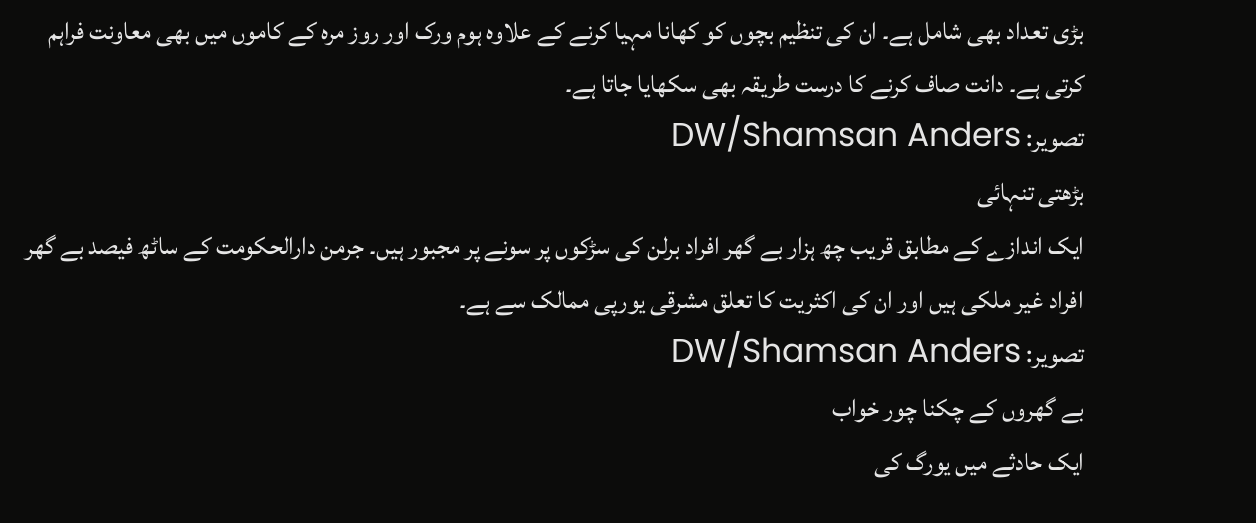بڑی تعداد بھی شامل ہے۔ ان کی تنظیم بچوں کو کھانا مہیا کرنے کے علاوہ ہوم ورک اور روز مرہ کے کاموں میں بھی معاونت فراہم کرتی ہے۔ دانت صاف کرنے کا درست طریقہ بھی سکھایا جاتا ہے۔
تصویر: DW/Shamsan Anders
بڑھتی تنہائی
ایک اندازے کے مطابق قریب چھ ہزار بے گھر افراد برلن کی سڑکوں پر سونے پر مجبور ہیں۔ جرمن دارالحکومت کے ساٹھ فیصد بے گھر افراد غیر ملکی ہیں اور ان کی اکثریت کا تعلق مشرقی یورپی ممالک سے ہے۔
تصویر: DW/Shamsan Anders
بے گھروں کے چکنا چور خواب
ایک حادثے میں یورگ کی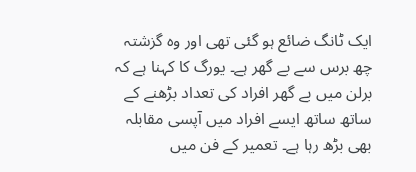ایک ٹانگ ضائع ہو گئی تھی اور وہ گزشتہ چھ برس سے بے گھر ہے۔ یورگ کا کہنا ہے کہ برلن میں بے گھر افراد کی تعداد بڑھنے کے ساتھ ساتھ ایسے افراد میں آپسی مقابلہ بھی بڑھ رہا ہے۔ تعمیر کے فن میں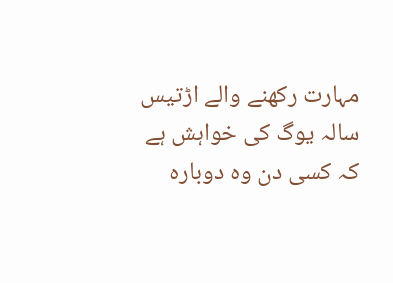مہارت رکھنے والے اڑتیس سالہ یوگ کی خواہش ہے کہ کسی دن وہ دوبارہ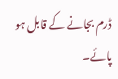ڈرم بجانے کے قابل ہو پائے۔